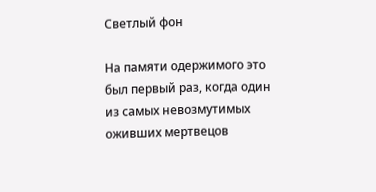Светлый фон

На памяти одержимого это был первый раз, когда один из самых невозмутимых оживших мертвецов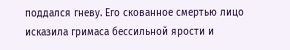поддался гневу. Его скованное смертью лицо исказила гримаса бессильной ярости и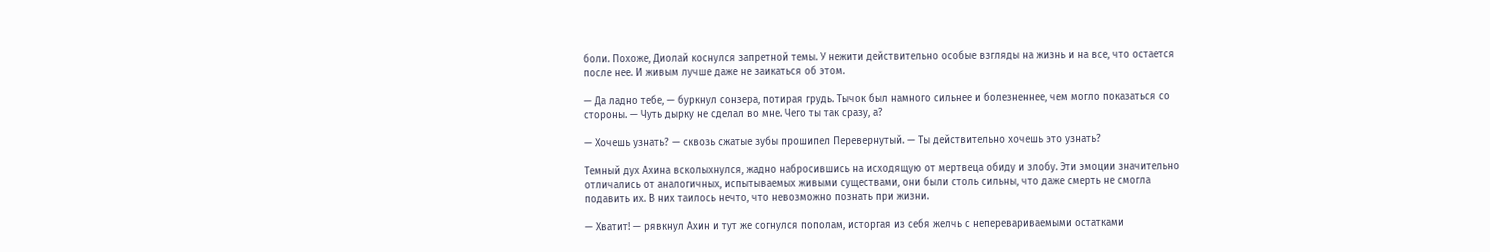боли. Похоже, Диолай коснулся запретной темы. У нежити действительно особые взгляды на жизнь и на все, что остается после нее. И живым лучше даже не заикаться об этом.

— Да ладно тебе, — буркнул сонзера, потирая грудь. Тычок был намного сильнее и болезненнее, чем могло показаться со стороны. — Чуть дырку не сделал во мне. Чего ты так сразу, а?

— Хочешь узнать? — сквозь сжатые зубы прошипел Перевернутый. — Ты действительно хочешь это узнать?

Темный дух Ахина всколыхнулся, жадно набросившись на исходящую от мертвеца обиду и злобу. Эти эмоции значительно отличались от аналогичных, испытываемых живыми существами, они были столь сильны, что даже смерть не смогла подавить их. В них таилось нечто, что невозможно познать при жизни.

— Хватит! — рявкнул Ахин и тут же согнулся пополам, исторгая из себя желчь с неперевариваемыми остатками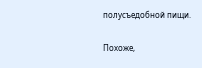полусъедобной пищи.

Похоже,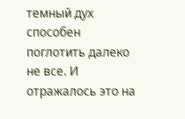темный дух способен поглотить далеко не все. И отражалось это на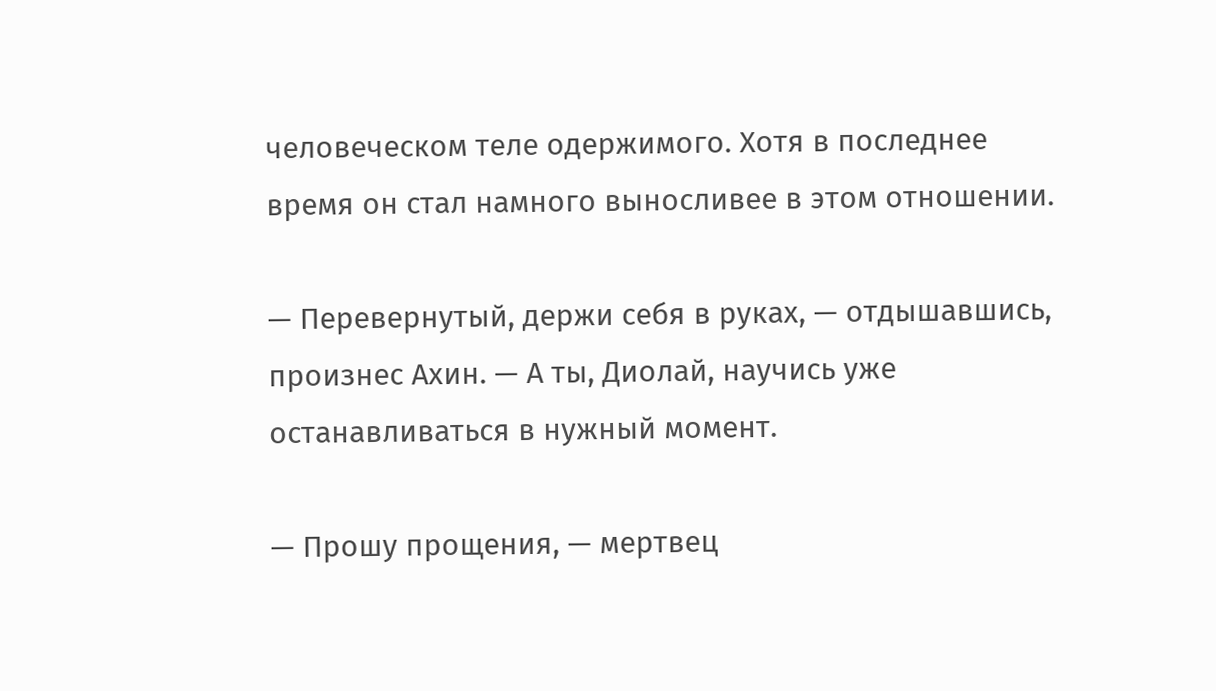человеческом теле одержимого. Хотя в последнее время он стал намного выносливее в этом отношении.

— Перевернутый, держи себя в руках, — отдышавшись, произнес Ахин. — А ты, Диолай, научись уже останавливаться в нужный момент.

— Прошу прощения, — мертвец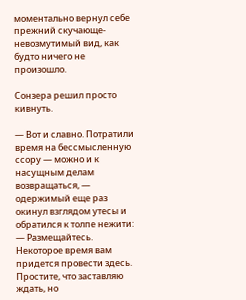моментально вернул себе прежний скучающе-невозмутимый вид, как будто ничего не произошло.

Сонзера решил просто кивнуть.

— Вот и славно. Потратили время на бессмысленную ссору — можно и к насущным делам возвращаться, — одержимый еще раз окинул взглядом утесы и обратился к толпе нежити: — Размещайтесь. Некоторое время вам придется провести здесь. Простите, что заставляю ждать, но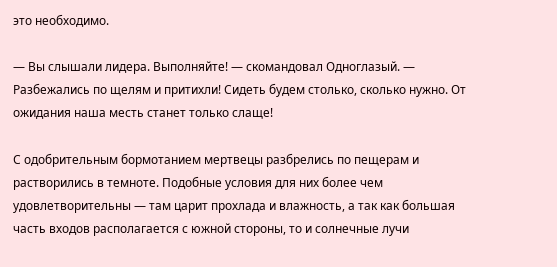это необходимо.

— Вы слышали лидера. Выполняйте! — скомандовал Одноглазый. — Разбежались по щелям и притихли! Сидеть будем столько, сколько нужно. От ожидания наша месть станет только слаще!

С одобрительным бормотанием мертвецы разбрелись по пещерам и растворились в темноте. Подобные условия для них более чем удовлетворительны — там царит прохлада и влажность, а так как большая часть входов располагается с южной стороны, то и солнечные лучи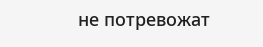не потревожат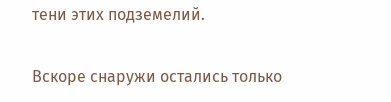тени этих подземелий.

Вскоре снаружи остались только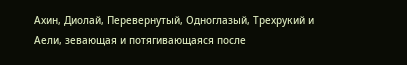Ахин, Диолай, Перевернутый, Одноглазый, Трехрукий и Аели, зевающая и потягивающаяся после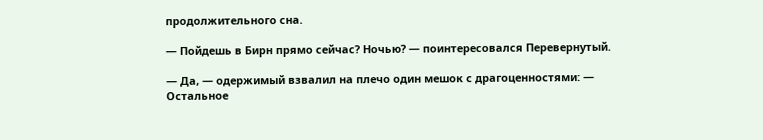продолжительного сна.

— Пойдешь в Бирн прямо сейчас? Ночью? — поинтересовался Перевернутый.

— Да, — одержимый взвалил на плечо один мешок с драгоценностями: — Остальное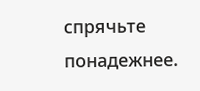спрячьте понадежнее.